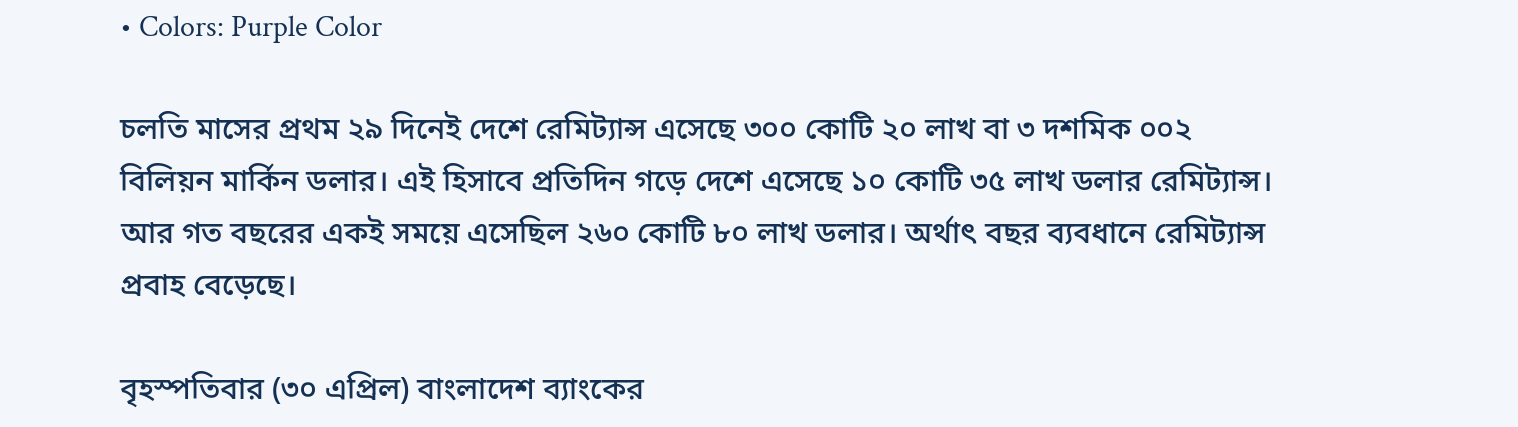• Colors: Purple Color

চলতি মাসের প্রথম ২৯ দিনেই দেশে রেমিট্যান্স এসেছে ৩০০ কোটি ২০ লাখ বা ৩ দশমিক ০০২ বিলিয়ন মার্কিন ডলার। এই হিসাবে প্রতিদিন গড়ে দেশে এসেছে ১০ কোটি ৩৫ লাখ ডলার রেমিট্যান্স। আর গত বছরের একই সময়ে এসেছিল ২৬০ কোটি ৮০ লাখ ডলার। অর্থাৎ বছর ব্যবধানে রেমিট্যান্স প্রবাহ বেড়েছে।

বৃহস্পতিবার (৩০ এপ্রিল) বাংলাদেশ ব্যাংকের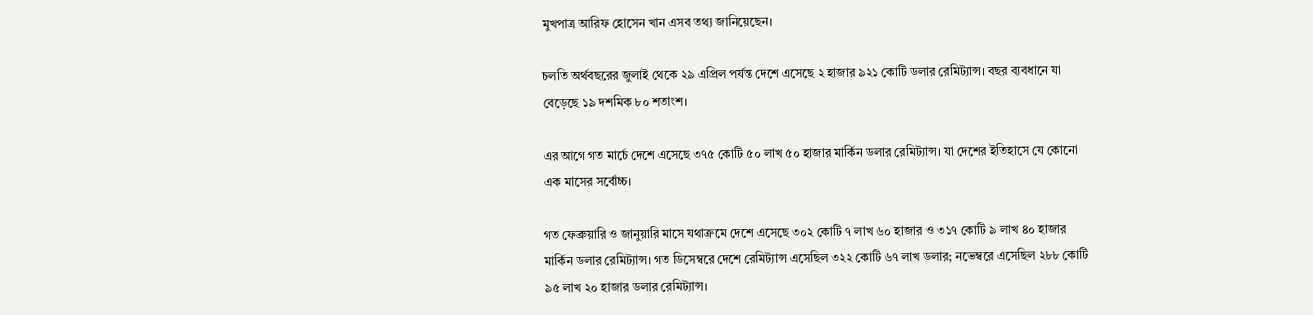মুখপাত্র আরিফ হোসেন খান এসব তথ্য জানিয়েছেন।

চলতি অর্থবছরের জুলাই থেকে ২৯ এপ্রিল পর্যন্ত দেশে এসেছে ২ হাজার ৯২১ কোটি ডলার রেমিট্যান্স। বছর ব্যবধানে যা বেড়েছে ১৯ দশমিক ৮০ শতাংশ।

এর আগে গত মার্চে দেশে এসেছে ৩৭৫ কোটি ৫০ লাখ ৫০ হাজার মার্কিন ডলার রেমিট্যান্স। যা দেশের ইতিহাসে যে কোনো এক মাসের সর্বোচ্চ।

গত ফেব্রুয়ারি ও জানুয়ারি মাসে যথাক্রমে দেশে এসেছে ৩০২ কোটি ৭ লাখ ৬০ হাজার ও ৩১৭ কোটি ৯ লাখ ৪০ হাজার মার্কিন ডলার রেমিট্যান্স। গত ডিসেম্বরে দেশে রেমিট্যান্স এসেছিল ৩২২ কোটি ৬৭ লাখ ডলার; নভেম্বরে এসেছিল ২৮৮ কোটি ৯৫ লাখ ২০ হাজার ডলার রেমিট্যান্স।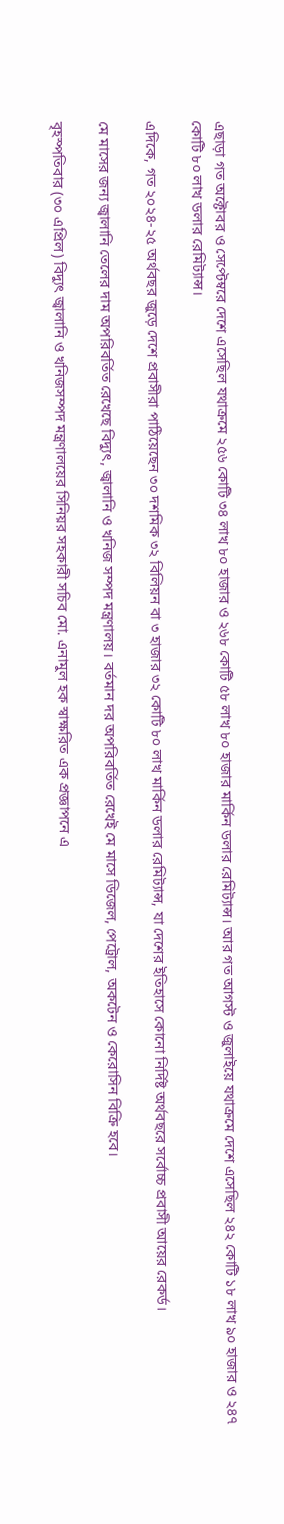এছাড়া গত অক্টোবর ও সেপ্টেম্বরে দেশে এসেছিল যথাক্রমে ২৫৬ কোটি ৩৪ লাখ ৮০ হাজার ও ২৬৮ কোটি ৫৮ লাখ ৮০ হাজার মার্কিন ডলার রেমিট্যান্স। আর গত আগস্ট ও জুলাইয়ে যথাক্রমে দেশে এসেছিল ২৪২ কোটি ১৮ লাখ ৯০ হাজার ও ২৪৭ কোটি ৮০ লাখ ডলার রেমিট্যান্স।

এদিকে, গত ২০২৪-২৫ অর্থবছর জুড়ে দেশে প্রবাসীরা পাঠিয়েছেন ৩০ দশমিক ৩২ বিলিয়ন বা ৩ হাজার ৩২ কোটি ৮০ লাখ মার্কিন ডলার রেমিট্যান্স, যা দেশের ইতিহাসে কোনো নির্দিষ্ট অর্থবছরে সর্বোচ্চ প্রবাসী আয়ের রেকর্ড।

মে মাসের জন্য জ্বালানি তেলের দাম অপরিবর্তিত রেখেছে বিদ্যুৎ, জ্বালানি ও খনিজ সম্পদ মন্ত্রণালয়। বর্তমান দর অপরিবর্তিত রেখেই মে মাসে ডিজেল, পেট্রোল, অকটেন ও কেরোসিন বিক্রি হবে।

বৃহস্পতিবার (৩০ এপ্রিল) বিদ্যুৎ জ্বালানি ও খনিজসম্পদ মন্ত্রণালয়ের সিনিয়র সহকারী সচিব মো. এনামুল হক স্বাক্ষরিত এক প্রজ্ঞাপনে এ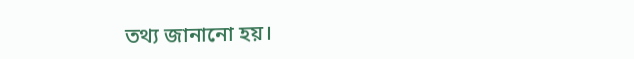তথ্য জানানো হয়।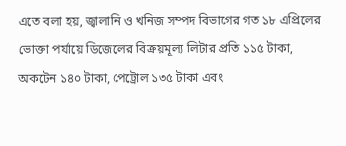এতে বলা হয়, জ্বালানি ও খনিজ সম্পদ বিভাগের গত ১৮ এপ্রিলের ভোক্তা পর্যায়ে ডিজেলের বিক্রয়মূল্য লিটার প্রতি ১১৫ টাকা, অকটেন ১৪০ টাকা, পেট্রোল ১৩৫ টাকা এবং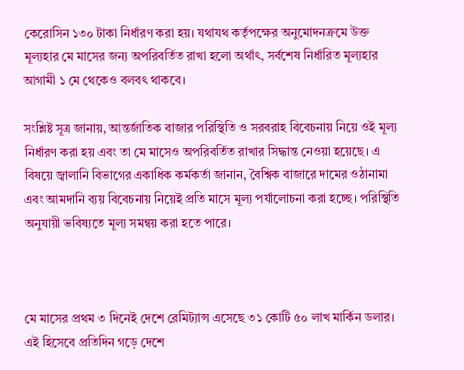কেরোসিন ১৩০ টাকা নির্ধারণ করা হয়। যথাযথ কর্তৃপক্ষের অনুমোদনক্রমে উক্ত মূল্যহার মে মাসের জন্য অপরিবর্তিত রাখা হলো অর্থাৎ, সর্বশেষ নির্ধারিত মূল্যহার আগামী ১ মে থেকেও বলবৎ থাকবে।

সংশ্লিষ্ট সূত্র জানায়, আন্তর্জাতিক বাজার পরিস্থিতি ও সরবরাহ বিবেচনায় নিয়ে ওই মূল্য নির্ধারণ করা হয় এবং তা মে মাসেও অপরিবর্তিত রাখার সিদ্ধান্ত নেওয়া হয়েছে। এ বিষয়ে জ্বালানি বিভাগের একাধিক কর্মকর্তা জানান, বৈশ্বিক বাজারে দামের ওঠানামা এবং আমদানি ব্যয় বিবেচনায় নিয়েই প্রতি মাসে মূল্য পর্যালোচনা করা হচ্ছে। পরিস্থিতি অনুযায়ী ভবিষ্যতে মূল্য সমন্বয় করা হতে পারে।



মে মাসের প্রথম ৩ দিনেই দেশে রেমিট্যান্স এসেছে ৩১ কোটি ৫০ লাখ মার্কিন ডলার। এই হিসেবে প্রতিদিন গড়ে দেশে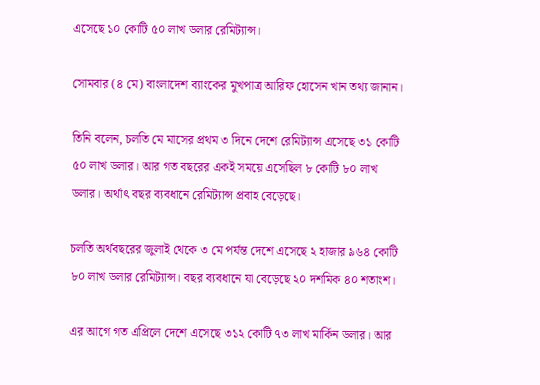এসেছে ১০ কোটি ৫০ লাখ ডলার রেমিট্যান্স।

সোমবার (৪ মে) বাংলাদেশ ব্যাংকের মুখপাত্র আরিফ হোসেন খান তথ্য জানান।

তিনি বলেন, চলতি মে মাসের প্রথম ৩ দিনে দেশে রেমিট্যান্স এসেছে ৩১ কোটি ৫০ লাখ ডলার। আর গত বছরের একই সময়ে এসেছিল ৮ কোটি ৮০ লাখ ডলার। অর্থাৎ বছর ব্যবধানে রেমিট্যান্স প্রবাহ বেড়েছে।

চলতি অর্থবছরের জুলাই থেকে ৩ মে পর্যন্ত দেশে এসেছে ২ হাজার ৯৬৪ কোটি ৮০ লাখ ডলার রেমিট্যান্স। বছর ব্যবধানে যা বেড়েছে ২০ দশমিক ৪০ শতাংশ।

এর আগে গত এপ্রিলে দেশে এসেছে ৩১২ কোটি ৭৩ লাখ মার্কিন ডলার। আর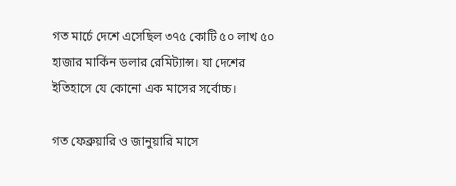গত মার্চে দেশে এসেছিল ৩৭৫ কোটি ৫০ লাখ ৫০ হাজার মার্কিন ডলার রেমিট্যান্স। যা দেশের ইতিহাসে যে কোনো এক মাসের সর্বোচ্চ।

গত ফেব্রুয়ারি ও জানুয়ারি মাসে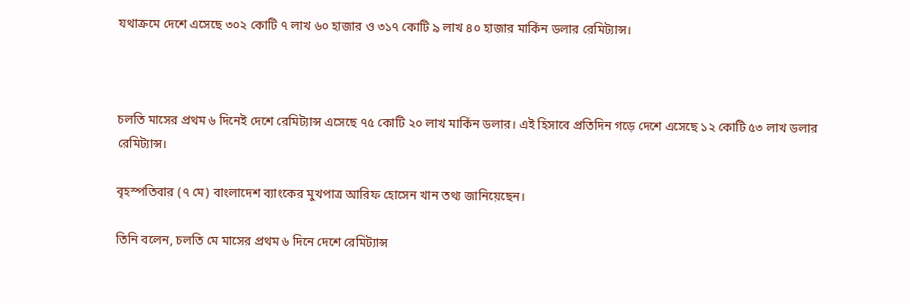যথাক্রমে দেশে এসেছে ৩০২ কোটি ৭ লাখ ৬০ হাজার ও ৩১৭ কোটি ৯ লাখ ৪০ হাজার মার্কিন ডলার রেমিট্যান্স।



চলতি মাসের প্রথম ৬ দিনেই দেশে রেমিট্যান্স এসেছে ৭৫ কোটি ২০ লাখ মার্কিন ডলার। এই হিসাবে প্রতিদিন গড়ে দেশে এসেছে ১২ কোটি ৫৩ লাখ ডলার রেমিট্যান্স।

বৃহস্পতিবার (৭ মে) বাংলাদেশ ব্যাংকের মুখপাত্র আরিফ হোসেন খান তথ্য জানিয়েছেন।

তিনি বলেন, চলতি মে মাসের প্রথম ৬ দিনে দেশে রেমিট্যান্স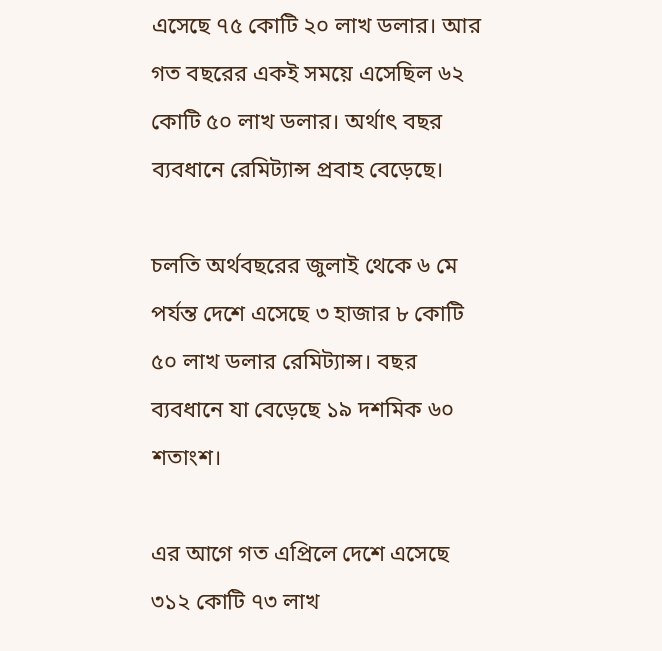এসেছে ৭৫ কোটি ২০ লাখ ডলার। আর গত বছরের একই সময়ে এসেছিল ৬২ কোটি ৫০ লাখ ডলার। অর্থাৎ বছর ব্যবধানে রেমিট্যান্স প্রবাহ বেড়েছে।

চলতি অর্থবছরের জুলাই থেকে ৬ মে পর্যন্ত দেশে এসেছে ৩ হাজার ৮ কোটি ৫০ লাখ ডলার রেমিট্যান্স। বছর ব্যবধানে যা বেড়েছে ১৯ দশমিক ৬০ শতাংশ।

এর আগে গত এপ্রিলে দেশে এসেছে ৩১২ কোটি ৭৩ লাখ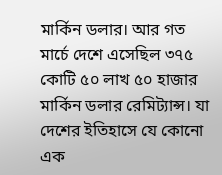মার্কিন ডলার। আর গত মার্চে দেশে এসেছিল ৩৭৫ কোটি ৫০ লাখ ৫০ হাজার মার্কিন ডলার রেমিট্যান্স। যা দেশের ইতিহাসে যে কোনো এক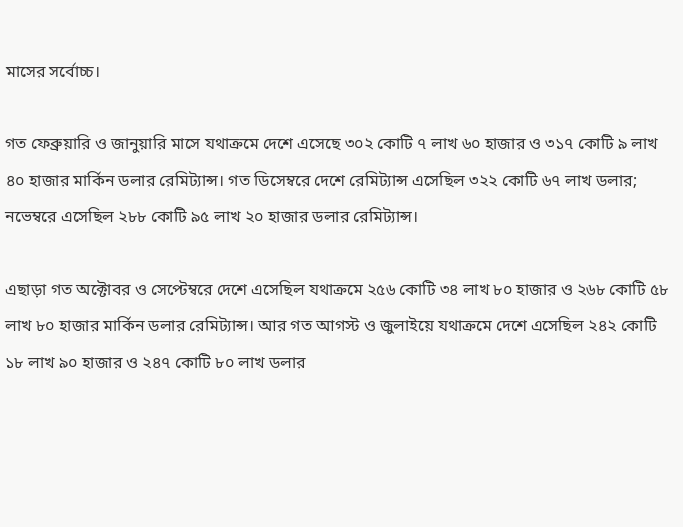মাসের সর্বোচ্চ।

গত ফেব্রুয়ারি ও জানুয়ারি মাসে যথাক্রমে দেশে এসেছে ৩০২ কোটি ৭ লাখ ৬০ হাজার ও ৩১৭ কোটি ৯ লাখ ৪০ হাজার মার্কিন ডলার রেমিট্যান্স। গত ডিসেম্বরে দেশে রেমিট্যান্স এসেছিল ৩২২ কোটি ৬৭ লাখ ডলার; নভেম্বরে এসেছিল ২৮৮ কোটি ৯৫ লাখ ২০ হাজার ডলার রেমিট্যান্স।

এছাড়া গত অক্টোবর ও সেপ্টেম্বরে দেশে এসেছিল যথাক্রমে ২৫৬ কোটি ৩৪ লাখ ৮০ হাজার ও ২৬৮ কোটি ৫৮ লাখ ৮০ হাজার মার্কিন ডলার রেমিট্যান্স। আর গত আগস্ট ও জুলাইয়ে যথাক্রমে দেশে এসেছিল ২৪২ কোটি ১৮ লাখ ৯০ হাজার ও ২৪৭ কোটি ৮০ লাখ ডলার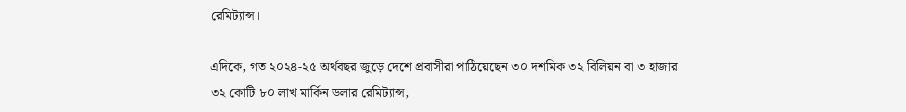রেমিট্যান্স।

এদিকে, গত ২০২৪-২৫ অর্থবছর জুড়ে দেশে প্রবাসীরা পাঠিয়েছেন ৩০ দশমিক ৩২ বিলিয়ন বা ৩ হাজার ৩২ কোটি ৮০ লাখ মার্কিন ডলার রেমিট্যান্স,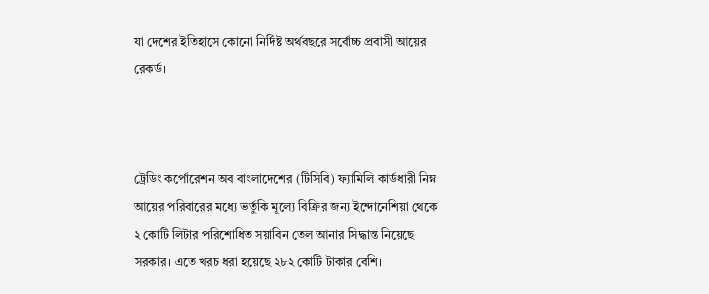যা দেশের ইতিহাসে কোনো নির্দিষ্ট অর্থবছরে সর্বোচ্চ প্রবাসী আয়ের রেকর্ড।



ট্রেডিং কর্পোরেশন অব বাংলাদেশের (টিসিবি) ফ্যামিলি কার্ডধারী নিম্ন আয়ের পরিবারের মধ্যে ভর্তুকি মূল্যে বিক্রির জন্য ইন্দোনেশিয়া থেকে ২ কোটি লিটার পরিশোধিত সয়াবিন তেল আনার সিদ্ধান্ত নিয়েছে সরকার। এতে খরচ ধরা হয়েছে ২৮২ কোটি টাকার বেশি।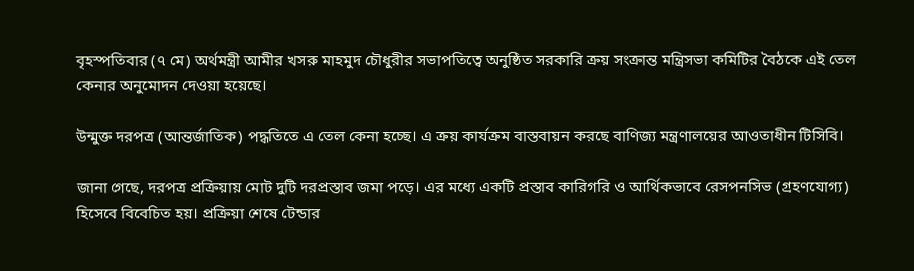বৃহস্পতিবার (৭ মে) অর্থমন্ত্রী আমীর খসরু মাহমুদ চৌধুরীর সভাপতিত্বে অনুষ্ঠিত সরকারি ক্রয় সংক্রান্ত মন্ত্রিসভা কমিটির বৈঠকে এই তেল কেনার অনুমোদন দেওয়া হয়েছে।

উন্মুক্ত দরপত্র (আন্তর্জাতিক) পদ্ধতিতে এ তেল কেনা হচ্ছে। এ ক্রয় কার্যক্রম বাস্তবায়ন করছে বাণিজ্য মন্ত্রণালয়ের আওতাধীন টিসিবি।

জানা গেছে, দরপত্র প্রক্রিয়ায় মোট দুটি দরপ্রস্তাব জমা পড়ে। এর মধ্যে একটি প্রস্তাব কারিগরি ও আর্থিকভাবে রেসপনসিভ (গ্রহণযোগ্য) হিসেবে বিবেচিত হয়। প্রক্রিয়া শেষে টেন্ডার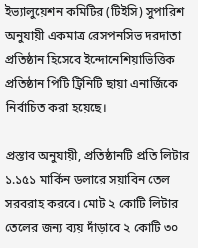ইভ্যালুয়েশন কমিটির (টিইসি) সুপারিশ অনুযায়ী একমাত্র রেসপনসিভ দরদাতা প্রতিষ্ঠান হিসেবে ইন্দোনেশিয়াভিত্তিক প্রতিষ্ঠান পিটি ট্রিনিটি ছায়া এনার্জিকে নির্বাচিত করা হয়েছে।

প্রস্তাব অনুযায়ী, প্রতিষ্ঠানটি প্রতি লিটার ১.১৫১ মার্কিন ডলারে সয়াবিন তেল সরবরাহ করবে। মোট ২ কোটি লিটার তেলের জন্য ব্যয় দাঁড়াবে ২ কোটি ৩০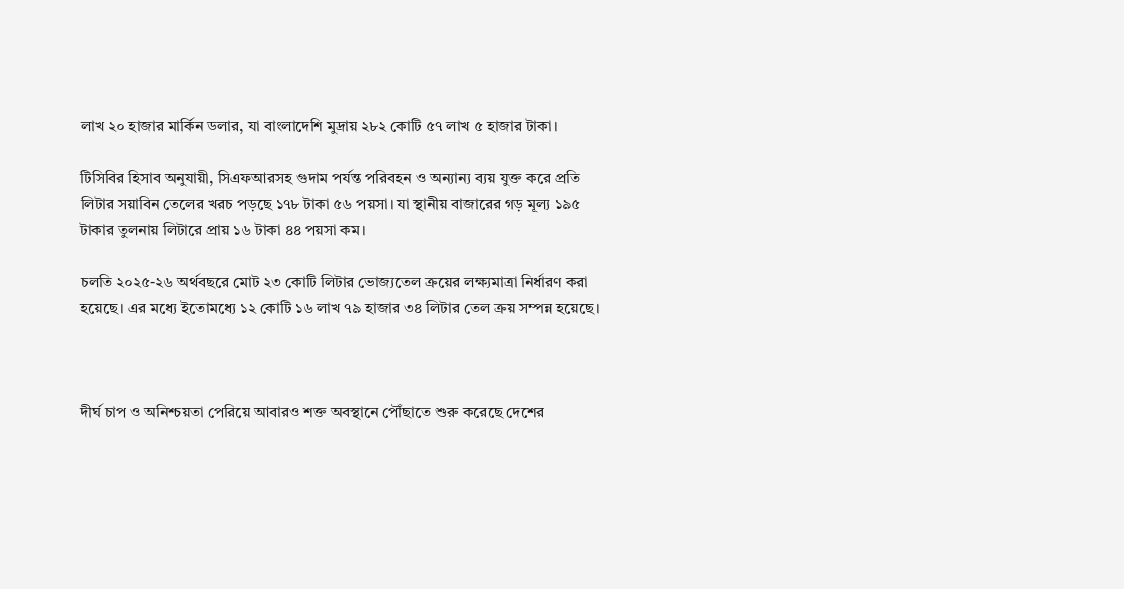লাখ ২০ হাজার মার্কিন ডলার, যা বাংলাদেশি মুদ্রায় ২৮২ কোটি ৫৭ লাখ ৫ হাজার টাকা।

টিসিবির হিসাব অনুযায়ী, সিএফআরসহ গুদাম পর্যন্ত পরিবহন ও অন্যান্য ব্যয় যুক্ত করে প্রতি লিটার সয়াবিন তেলের খরচ পড়ছে ১৭৮ টাকা ৫৬ পয়সা। যা স্থানীয় বাজারের গড় মূল্য ১৯৫ টাকার তুলনায় লিটারে প্রায় ১৬ টাকা ৪৪ পয়সা কম।

চলতি ২০২৫-২৬ অর্থবছরে মোট ২৩ কোটি লিটার ভোজ্যতেল ক্রয়ের লক্ষ্যমাত্রা নির্ধারণ করা হয়েছে। এর মধ্যে ইতোমধ্যে ১২ কোটি ১৬ লাখ ৭৯ হাজার ৩৪ লিটার তেল ক্রয় সম্পন্ন হয়েছে।



দীর্ঘ চাপ ও অনিশ্চয়তা পেরিয়ে আবারও শক্ত অবস্থানে পৌঁছাতে শুরু করেছে দেশের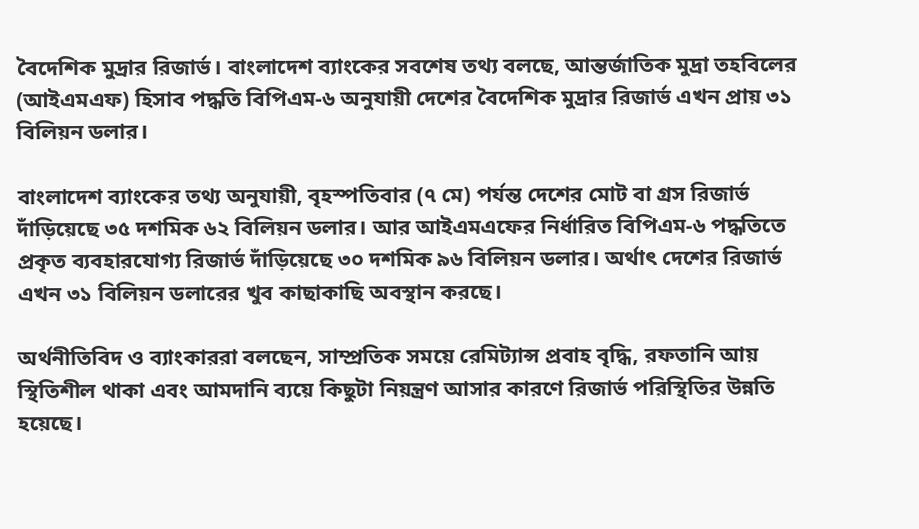বৈদেশিক মুদ্রার রিজার্ভ। বাংলাদেশ ব্যাংকের সবশেষ তথ্য বলছে, আন্তর্জাতিক মুদ্রা তহবিলের (আইএমএফ) হিসাব পদ্ধতি বিপিএম-৬ অনুযায়ী দেশের বৈদেশিক মুদ্রার রিজার্ভ এখন প্রায় ৩১ বিলিয়ন ডলার।

বাংলাদেশ ব্যাংকের তথ্য অনুযায়ী, বৃহস্পতিবার (৭ মে) পর্যন্ত দেশের মোট বা গ্রস রিজার্ভ দাঁড়িয়েছে ৩৫ দশমিক ৬২ বিলিয়ন ডলার। আর আইএমএফের নির্ধারিত বিপিএম-৬ পদ্ধতিতে প্রকৃত ব্যবহারযোগ্য রিজার্ভ দাঁড়িয়েছে ৩০ দশমিক ৯৬ বিলিয়ন ডলার। অর্থাৎ দেশের রিজার্ভ এখন ৩১ বিলিয়ন ডলারের খুব কাছাকাছি অবস্থান করছে।

অর্থনীতিবিদ ও ব্যাংকাররা বলছেন, সাম্প্রতিক সময়ে রেমিট্যান্স প্রবাহ বৃদ্ধি, রফতানি আয় স্থিতিশীল থাকা এবং আমদানি ব্যয়ে কিছুটা নিয়ন্ত্রণ আসার কারণে রিজার্ভ পরিস্থিতির উন্নতি হয়েছে।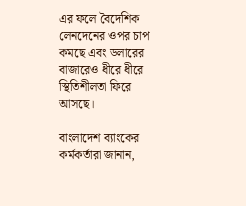এর ফলে বৈদেশিক লেনদেনের ওপর চাপ কমছে এবং ডলারের বাজারেও ধীরে ধীরে স্থিতিশীলতা ফিরে আসছে।

বাংলাদেশ ব্যাংকের কর্মকর্তারা জানান,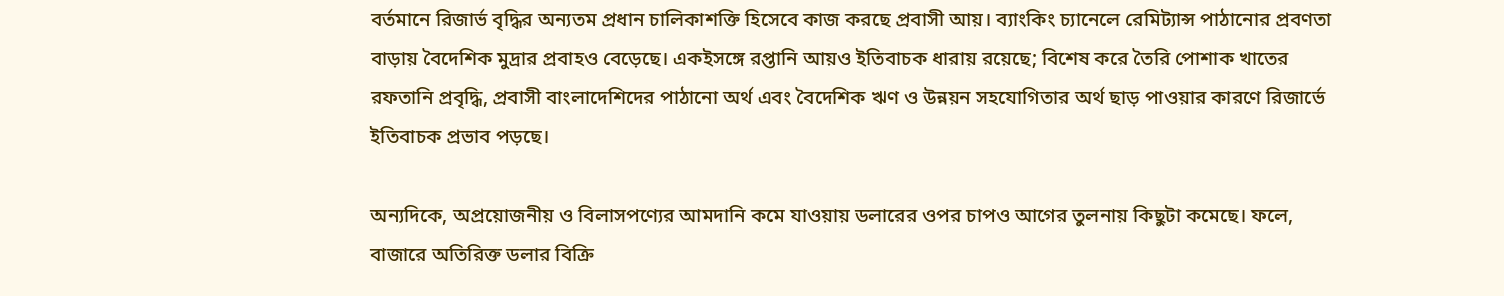বর্তমানে রিজার্ভ বৃদ্ধির অন্যতম প্রধান চালিকাশক্তি হিসেবে কাজ করছে প্রবাসী আয়। ব্যাংকিং চ্যানেলে রেমিট্যান্স পাঠানোর প্রবণতা বাড়ায় বৈদেশিক মুদ্রার প্রবাহও বেড়েছে। একইসঙ্গে রপ্তানি আয়ও ইতিবাচক ধারায় রয়েছে; বিশেষ করে তৈরি পোশাক খাতের রফতানি প্রবৃদ্ধি, প্রবাসী বাংলাদেশিদের পাঠানো অর্থ এবং বৈদেশিক ঋণ ও উন্নয়ন সহযোগিতার অর্থ ছাড় পাওয়ার কারণে রিজার্ভে ইতিবাচক প্রভাব পড়ছে।

অন্যদিকে, অপ্রয়োজনীয় ও বিলাসপণ্যের আমদানি কমে যাওয়ায় ডলারের ওপর চাপও আগের তুলনায় কিছুটা কমেছে। ফলে, বাজারে অতিরিক্ত ডলার বিক্রি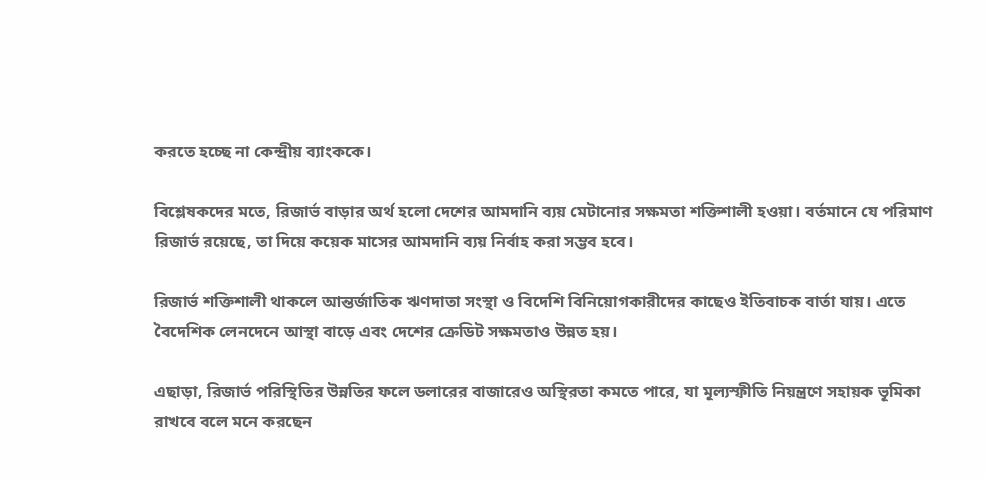করতে হচ্ছে না কেন্দ্রীয় ব্যাংককে।

বিশ্লেষকদের মতে, রিজার্ভ বাড়ার অর্থ হলো দেশের আমদানি ব্যয় মেটানোর সক্ষমতা শক্তিশালী হওয়া। বর্তমানে যে পরিমাণ রিজার্ভ রয়েছে, তা দিয়ে কয়েক মাসের আমদানি ব্যয় নির্বাহ করা সম্ভব হবে।

রিজার্ভ শক্তিশালী থাকলে আন্তর্জাতিক ঋণদাতা সংস্থা ও বিদেশি বিনিয়োগকারীদের কাছেও ইতিবাচক বার্তা যায়। এতে বৈদেশিক লেনদেনে আস্থা বাড়ে এবং দেশের ক্রেডিট সক্ষমতাও উন্নত হয়।

এছাড়া, রিজার্ভ পরিস্থিতির উন্নতির ফলে ডলারের বাজারেও অস্থিরতা কমতে পারে, যা মূল্যস্ফীতি নিয়ন্ত্রণে সহায়ক ভূমিকা রাখবে বলে মনে করছেন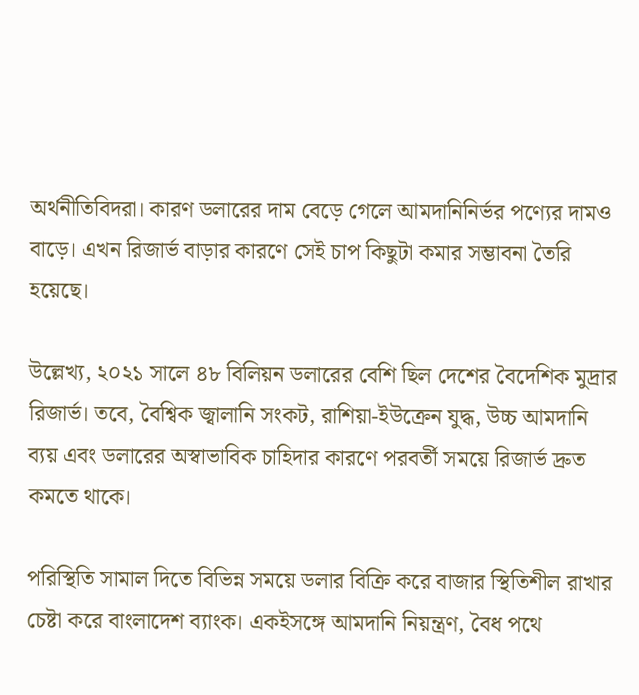অর্থনীতিবিদরা। কারণ ডলারের দাম বেড়ে গেলে আমদানিনির্ভর পণ্যের দামও বাড়ে। এখন রিজার্ভ বাড়ার কারণে সেই চাপ কিছুটা কমার সম্ভাবনা তৈরি হয়েছে।

উল্লেখ্য, ২০২১ সালে ৪৮ বিলিয়ন ডলারের বেশি ছিল দেশের বৈদেশিক মুদ্রার রিজার্ভ। তবে, বৈশ্বিক জ্বালানি সংকট, রাশিয়া-ইউক্রেন যুদ্ধ, উচ্চ আমদানি ব্যয় এবং ডলারের অস্বাভাবিক চাহিদার কারণে পরবর্তী সময়ে রিজার্ভ দ্রুত কমতে থাকে।

পরিস্থিতি সামাল দিতে বিভিন্ন সময়ে ডলার বিক্রি করে বাজার স্থিতিশীল রাখার চেষ্টা করে বাংলাদেশ ব্যাংক। একইসঙ্গে আমদানি নিয়ন্ত্রণ, বৈধ পথে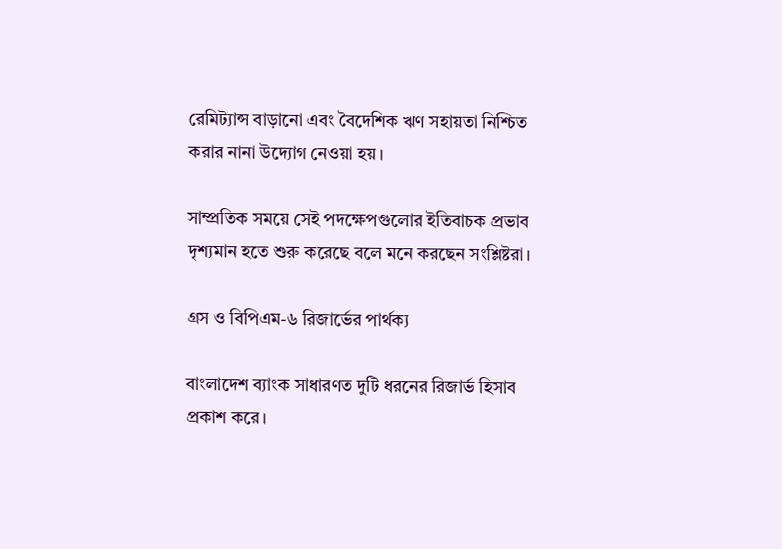রেমিট্যান্স বাড়ানো এবং বৈদেশিক ঋণ সহায়তা নিশ্চিত করার নানা উদ্যোগ নেওয়া হয়।

সাম্প্রতিক সময়ে সেই পদক্ষেপগুলোর ইতিবাচক প্রভাব দৃশ্যমান হতে শুরু করেছে বলে মনে করছেন সংশ্লিষ্টরা।

গ্রস ও বিপিএম-৬ রিজার্ভের পার্থক্য

বাংলাদেশ ব্যাংক সাধারণত দুটি ধরনের রিজার্ভ হিসাব প্রকাশ করে।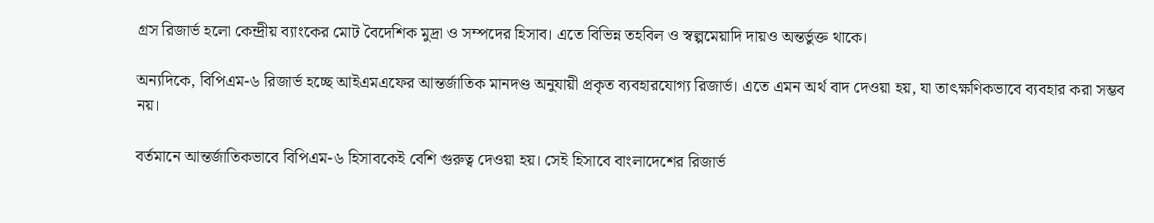গ্রস রিজার্ভ হলো কেন্দ্রীয় ব্যাংকের মোট বৈদেশিক মুদ্রা ও সম্পদের হিসাব। এতে বিভিন্ন তহবিল ও স্বল্পমেয়াদি দায়ও অন্তর্ভুক্ত থাকে।

অন্যদিকে, বিপিএম-৬ রিজার্ভ হচ্ছে আইএমএফের আন্তর্জাতিক মানদণ্ড অনুযায়ী প্রকৃত ব্যবহারযোগ্য রিজার্ভ। এতে এমন অর্থ বাদ দেওয়া হয়, যা তাৎক্ষণিকভাবে ব্যবহার করা সম্ভব নয়।

বর্তমানে আন্তর্জাতিকভাবে বিপিএম-৬ হিসাবকেই বেশি গুরুত্ব দেওয়া হয়। সেই হিসাবে বাংলাদেশের রিজার্ভ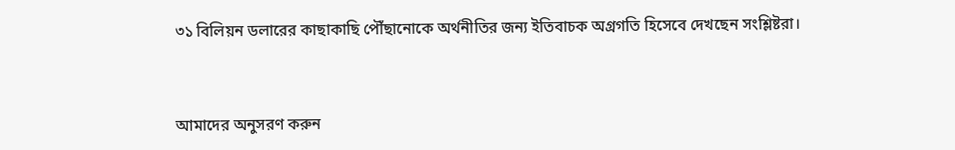৩১ বিলিয়ন ডলারের কাছাকাছি পৌঁছানোকে অর্থনীতির জন্য ইতিবাচক অগ্রগতি হিসেবে দেখছেন সংশ্লিষ্টরা।



আমাদের অনুসরণ করুন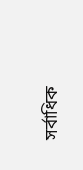সর্বাধিক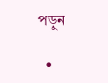পড়ুন

  •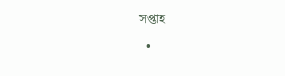সপ্তাহ

  •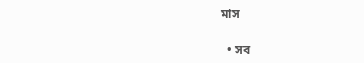মাস

  • সব